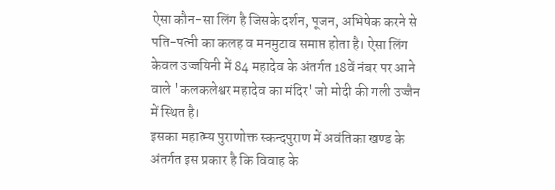ऐसा कौन-सा लिंग है जिसके दर्शन, पूजन, अभिषेक करने से पति-पत्नी का कलह व मनमुटाव समाप्त होता है। ऐसा लिंग केवल उज्जयिनी में 84 महादेव के अंतर्गत 18वें नंबर पर आने वाले 'कलकलेश्वर महादेव का मंदिर' जो मोदी की गली उज्जैन में स्थित है।
इसका महात्म्य पुराणोक्त स्कन्दपुराण में अवंतिका खण्ड के अंतर्गत इस प्रकार है कि विवाह के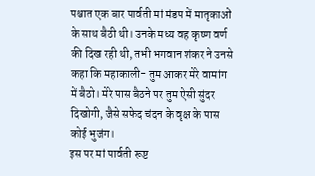पश्चात एक बार पार्वती मां मंडप में मातृकाओं के साथ बैठी थी। उनके मध्य वह कृष्ण वर्ण की दिख रही थी, तभी भगवान शंकर ने उनसे कहा कि महाकाली- तुम आकर मेरे वामांग में बैठो। मेरे पास बैठने पर तुम ऐसी सुंदर दिखोगी, जैसे सफेद चंदन के वृक्ष के पास कोई भुजंग।
इस पर मां पार्वती रूष्ट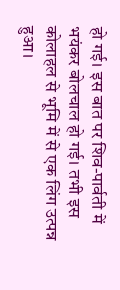हो गई। इस बात पर शिव-पार्वती में भयंकर बोलचाल हो गई। तभी इस कोलाहल से भूमि में से एक लिंग उत्पन्न हुआ।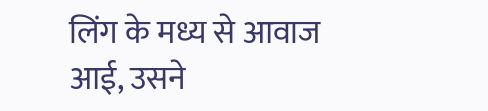लिंग के मध्य से आवाज आई, उसने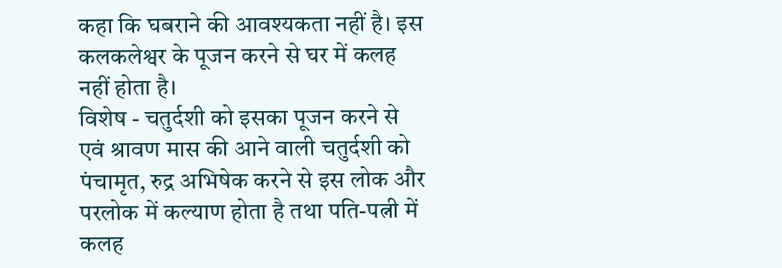कहा कि घबराने की आवश्यकता नहीं है। इस कलकलेश्वर के पूजन करने से घर में कलह नहीं होता है।
विशेष - चतुर्दशी को इसका पूजन करने से एवं श्रावण मास की आने वाली चतुर्दशी को पंचामृत, रुद्र अभिषेक करने से इस लोक और परलोक में कल्याण होता है तथा पति-पत्नी में कलह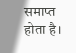समाप्त होता है।